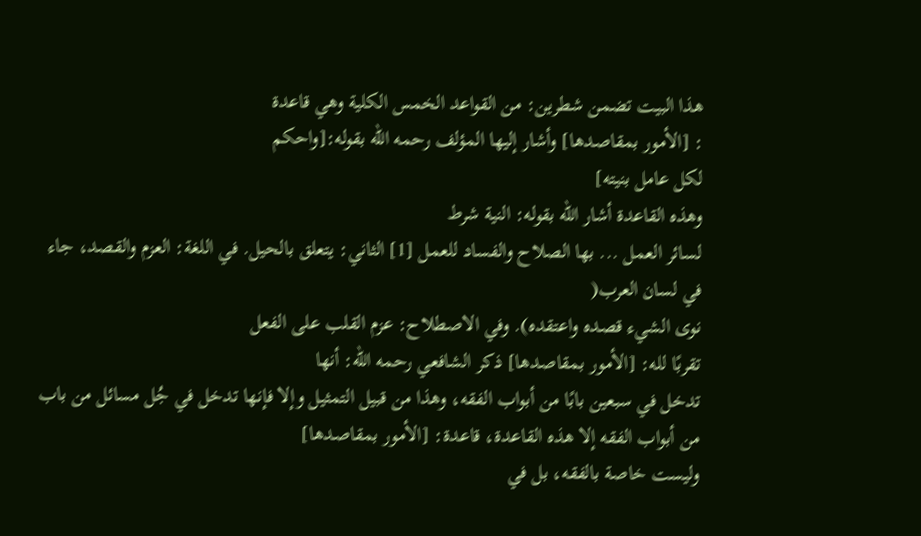هذا البيت تضمن شطرين: من القواعد الخمس الكلية وهي قاعدة
: [الأمور بمقاصدها] وأشار إليها المؤلف رحمه الله بقوله:[واحكم
لكل عامل بنيته]
وهذه القاعدة أشار الله بقوله: النية شرط
لسائر العمل ... بها الصلاح والفساد للعمل [1] الثاني: يتعلق بالحيل. في اللغة: العزم والقصد، جاء في لسان العرب(
نوى الشيء قصده واعتقده). وفي الاصطلاح: عزم القلب على الفعل
تقربًا لله: [الأمور بمقاصدها] ذكر الشافعي رحمه الله: أنها
تدخل في سبعين بابًا من أبواب الفقه، وهذا من قبيل التمثيل وإلا فإنها تدخل في جُل مسائل من باب من أبواب الفقه إلا هذه القاعدة، قاعدة: [الأمور بمقاصدها]
وليست خاصة بالفقه، بل في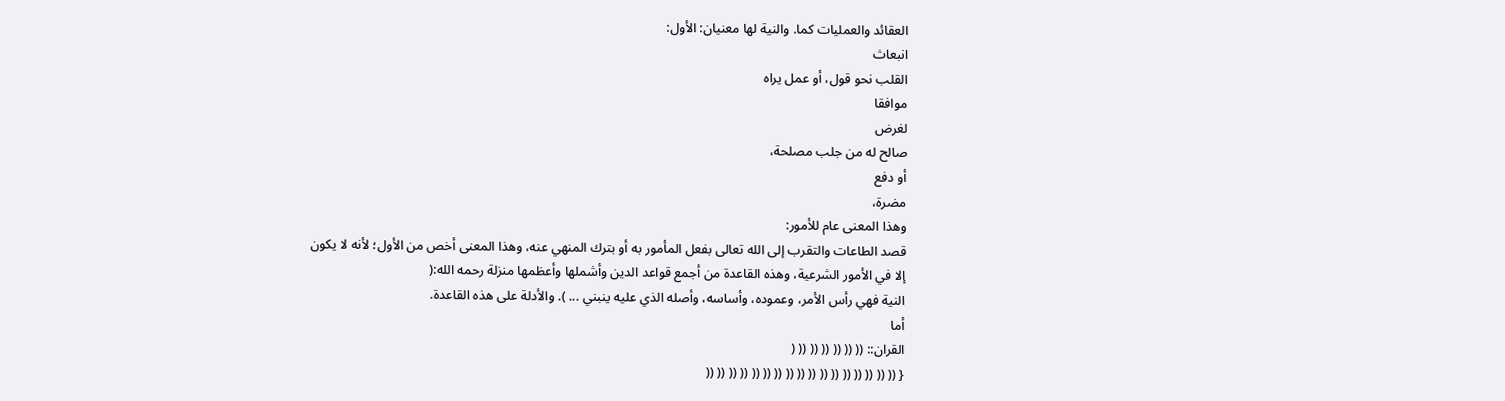العقائد والعمليات كما. والنية لها معنيان: الأول:
انبعاث
القلب نحو قول، أو عمل يراه
موافقا
لغرض
صالح له من جلب مصلحة،
أو دفع
مضرة،
وهذا المعنى عام للأمور:
قصد الطاعات والتقرب إلى الله تعالى بفعل المأمور به أو بترك المنهي عنه، وهذا المعنى أخص من الأول؛ لأنه لا يكون إلا في الأمور الشرعية، وهذه القاعدة من أجمع قواعد الدين وأشملها وأعظمها منزلة رحمه الله:(
النية فهي رأس الأمر، وعموده، وأساسه، وأصله الذي عليه ينبني ... ). والأدلة على هذه القاعدة.
أما
القران:: (( (( (( (( (( (( (
{ (( (( (( (( (( (( (( (( (( (( (( (( (( (( (( (( ((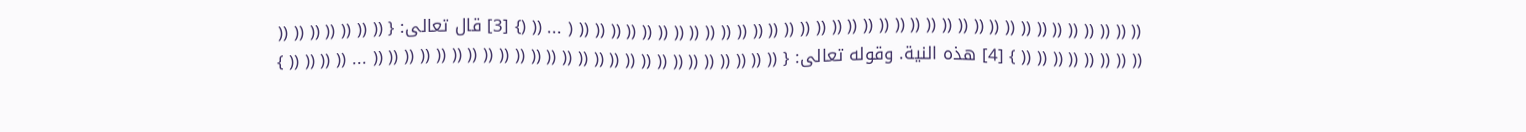(( (( (( (( (( (( (( (( (( (( (( (( (( (( (( (( (( (( (( (( (( (( (( (( (( (( (( (( (( (( (( (( (( (( (( (( ( ... (( (} [3] قال تعالى: { (( (( (( (( (( (( (( (( (( (( (( (( (( (( (( } [4] هذه النية. وقوله تعالى: { (( (( (( (( (( (( (( (( (( (( (( (( (( (( (( (( (( (( (( (( (( (( (( (( (( (( ... (( (( (( (( }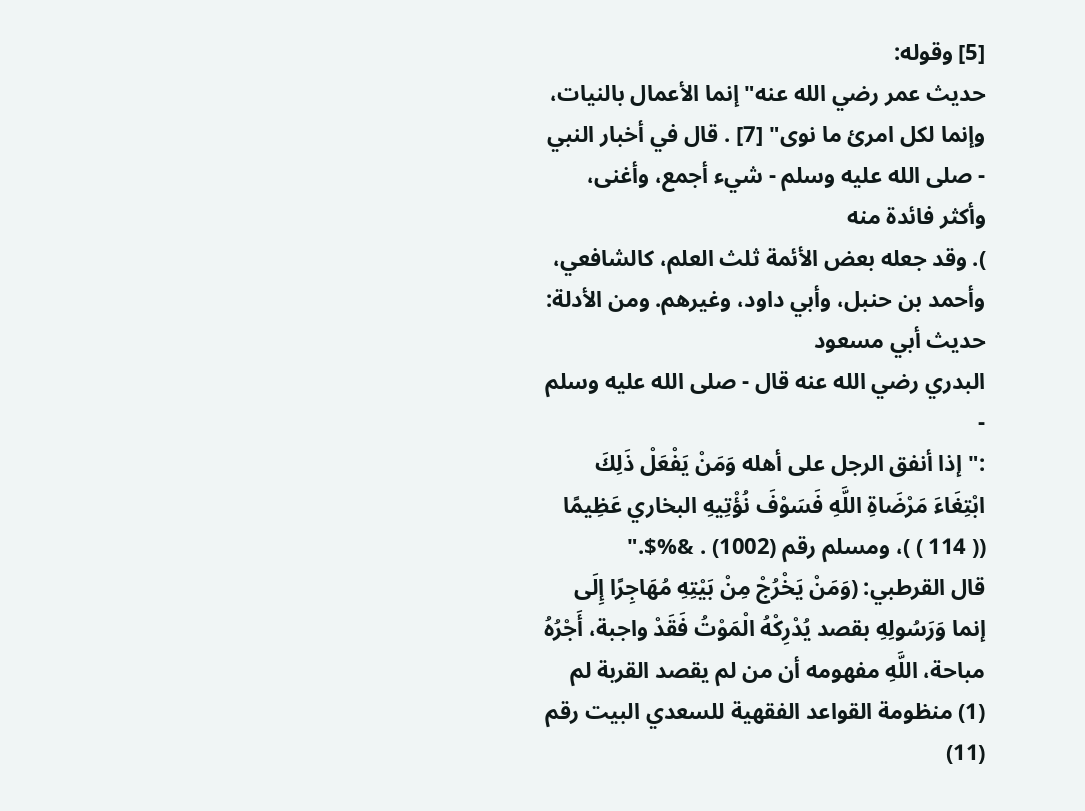[5] وقوله:
حديث عمر رضي الله عنه"إنما الأعمال بالنيات، وإنما لكل امرئ ما نوى" [7] . قال في أخبار النبي - صلى الله عليه وسلم - شيء أجمع، وأغنى، وأكثر فائدة منه
). وقد جعله بعض الأئمة ثلث العلم، كالشافعي، وأحمد بن حنبل، وأبي داود، وغيرهم. ومن الأدلة: حديث أبي مسعود
البدري رضي الله عنه قال - صلى الله عليه وسلم -
:"إذا أنفق الرجل على أهله وَمَنْ يَفْعَلْ ذَلِكَ ابْتِغَاءَ مَرْضَاةِ اللَّهِ فَسَوْفَ نُؤْتِيهِ البخاري عَظِيمًا (( 114 ) )، ومسلم رقم (1002) . &%$."
قال القرطبي: (وَمَنْ يَخْرُجْ مِنْ بَيْتِهِ مُهَاجِرًا إِلَى إنما وَرَسُولِهِ بقصد يُدْرِكْهُ الْمَوْتُ فَقَدْ واجبة، أَجْرُهُ مباحة، اللَّهِ مفهومه أن من لم يقصد القربة لم
(1) منظومة القواعد الفقهية للسعدي البيت رقم (11)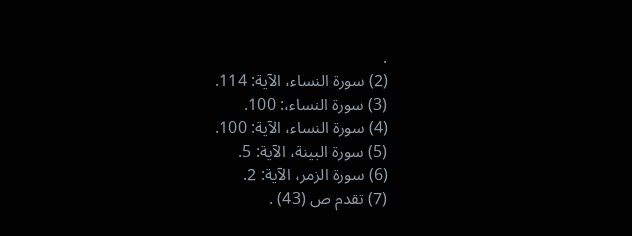.
(2) سورة النساء، الآية: 114.
(3) سورة النساء،: 100.
(4) سورة النساء، الآية: 100.
(5) سورة البينة، الآية: 5.
(6) سورة الزمر، الآية: 2.
(7) تقدم ص (43) .